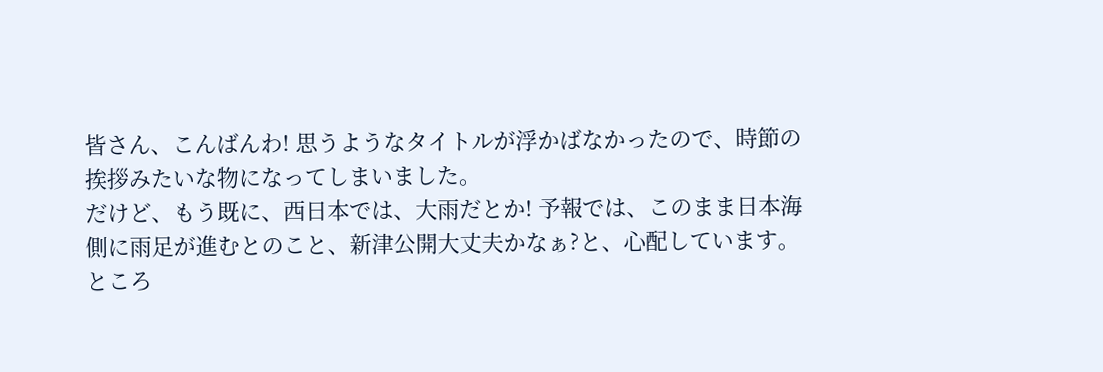皆さん、こんばんわ! 思うようなタイトルが浮かばなかったので、時節の
挨拶みたいな物になってしまいました。
だけど、もう既に、西日本では、大雨だとか! 予報では、このまま日本海
側に雨足が進むとのこと、新津公開大丈夫かなぁ?と、心配しています。
ところ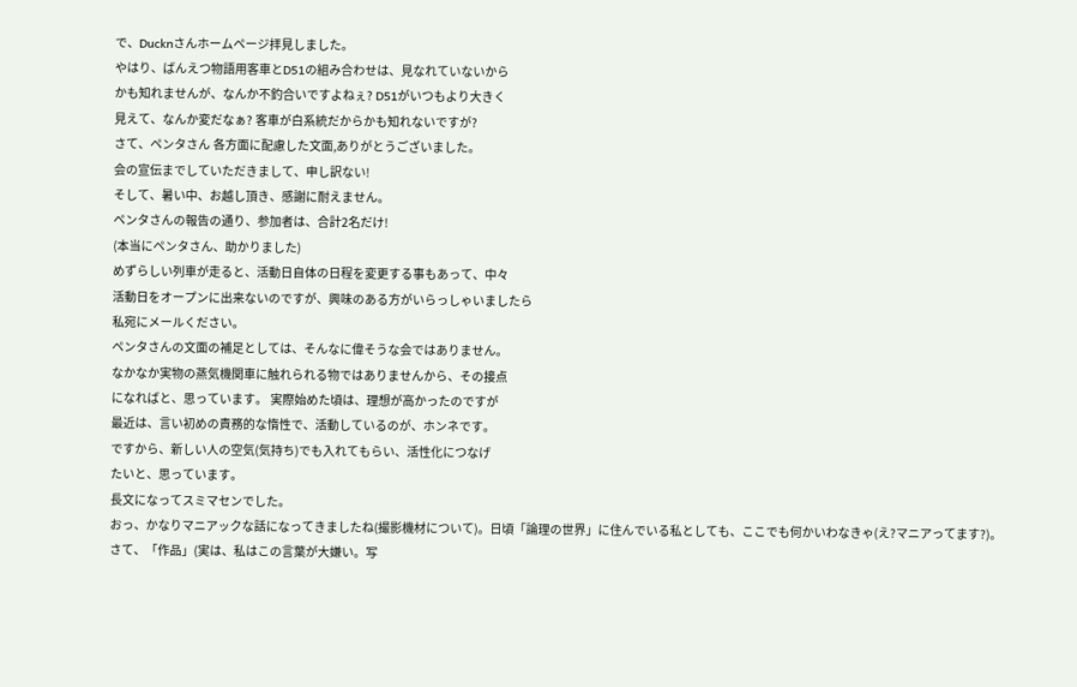で、Ducknさんホームページ拝見しました。
やはり、ばんえつ物語用客車とD51の組み合わせは、見なれていないから
かも知れませんが、なんか不釣合いですよねぇ? D51がいつもより大きく
見えて、なんか変だなぁ? 客車が白系統だからかも知れないですが?
さて、ペンタさん 各方面に配慮した文面,ありがとうございました。
会の宣伝までしていただきまして、申し訳ない!
そして、暑い中、お越し頂き、感謝に耐えません。
ペンタさんの報告の通り、参加者は、合計2名だけ!
(本当にペンタさん、助かりました)
めずらしい列車が走ると、活動日自体の日程を変更する事もあって、中々
活動日をオープンに出来ないのですが、興味のある方がいらっしゃいましたら
私宛にメールください。
ペンタさんの文面の補足としては、そんなに偉そうな会ではありません。
なかなか実物の蒸気機関車に触れられる物ではありませんから、その接点
になればと、思っています。 実際始めた頃は、理想が高かったのですが
最近は、言い初めの責務的な惰性で、活動しているのが、ホンネです。
ですから、新しい人の空気(気持ち)でも入れてもらい、活性化につなげ
たいと、思っています。
長文になってスミマセンでした。
おっ、かなりマニアックな話になってきましたね(撮影機材について)。日頃「論理の世界」に住んでいる私としても、ここでも何かいわなきゃ(え?マニアってます?)。
さて、「作品」(実は、私はこの言葉が大嫌い。写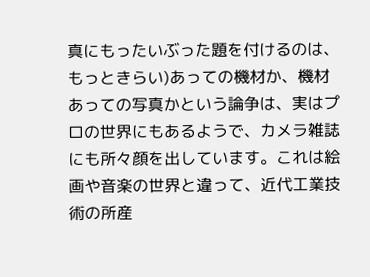真にもったいぶった題を付けるのは、もっときらい)あっての機材か、機材あっての写真かという論争は、実はプロの世界にもあるようで、カメラ雑誌にも所々顔を出しています。これは絵画や音楽の世界と違って、近代工業技術の所産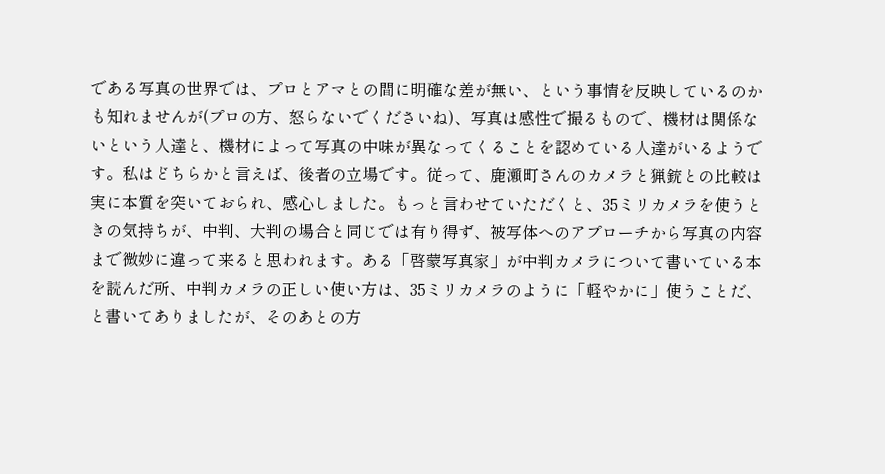である写真の世界では、プロとアマとの間に明確な差が無い、という事情を反映しているのかも知れませんが(プロの方、怒らないでくださいね)、写真は感性で撮るもので、機材は関係ないという人達と、機材によって写真の中味が異なってくることを認めている人達がいるようです。私はどちらかと言えば、後者の立場です。従って、鹿瀬町さんのカメラと猟銃との比較は実に本質を突いておられ、感心しました。もっと言わせていただくと、35ミリカメラを使うときの気持ちが、中判、大判の場合と同じでは有り得ず、被写体へのアプローチから写真の内容まで微妙に違って来ると思われます。ある「啓蒙写真家」が中判カメラについて書いている本を読んだ所、中判カメラの正しい使い方は、35ミリカメラのように「軽やかに」使うことだ、と書いてありましたが、そのあとの方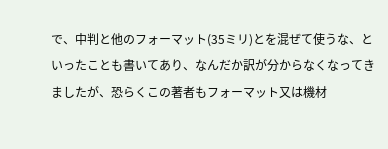で、中判と他のフォーマット(35ミリ)とを混ぜて使うな、といったことも書いてあり、なんだか訳が分からなくなってきましたが、恐らくこの著者もフォーマット又は機材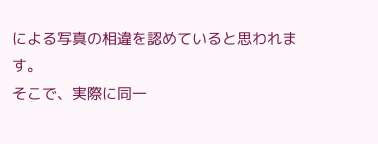による写真の相違を認めていると思われます。
そこで、実際に同一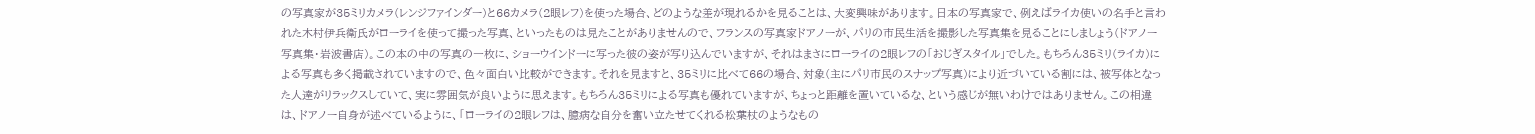の写真家が35ミリカメラ(レンジファインダー)と66カメラ(2眼レフ)を使った場合、どのような差が現れるかを見ることは、大変興味があります。日本の写真家で、例えばライカ使いの名手と言われた木村伊兵衛氏がローライを使って撮った写真、といったものは見たことがありませんので、フランスの写真家ドアノーが、パリの市民生活を撮影した写真集を見ることにしましょう(ドアノー写真集・岩波書店)。この本の中の写真の一枚に、ショーウインドーに写った彼の姿が写り込んでいますが、それはまさにローライの2眼レフの「おじぎスタイル」でした。もちろん35ミリ(ライカ)による写真も多く掲載されていますので、色々面白い比較ができます。それを見ますと、35ミリに比べて66の場合、対象(主にパリ市民のスナップ写真)により近づいている割には、被写体となった人達がリラックスしていて、実に雰囲気が良いように思えます。もちろん35ミリによる写真も優れていますが、ちょっと距離を置いているな、という感じが無いわけではありません。この相違は、ドアノー自身が述べているように、「ローライの2眼レフは、臆病な自分を奮い立たせてくれる松葉杖のようなもの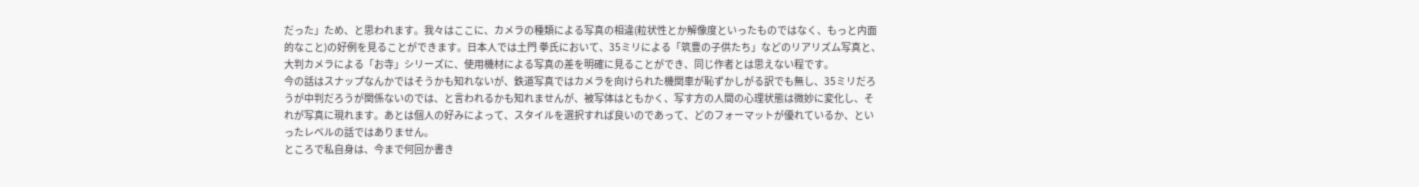だった」ため、と思われます。我々はここに、カメラの種類による写真の相違(粒状性とか解像度といったものではなく、もっと内面的なこと)の好例を見ることができます。日本人では土門 拳氏において、35ミリによる「筑豊の子供たち」などのリアリズム写真と、大判カメラによる「お寺」シリーズに、使用機材による写真の差を明確に見ることができ、同じ作者とは思えない程です。
今の話はスナップなんかではそうかも知れないが、鉄道写真ではカメラを向けられた機関車が恥ずかしがる訳でも無し、35ミリだろうが中判だろうが関係ないのでは、と言われるかも知れませんが、被写体はともかく、写す方の人間の心理状態は微妙に変化し、それが写真に現れます。あとは個人の好みによって、スタイルを選択すれば良いのであって、どのフォーマットが優れているか、といったレベルの話ではありません。
ところで私自身は、今まで何回か書き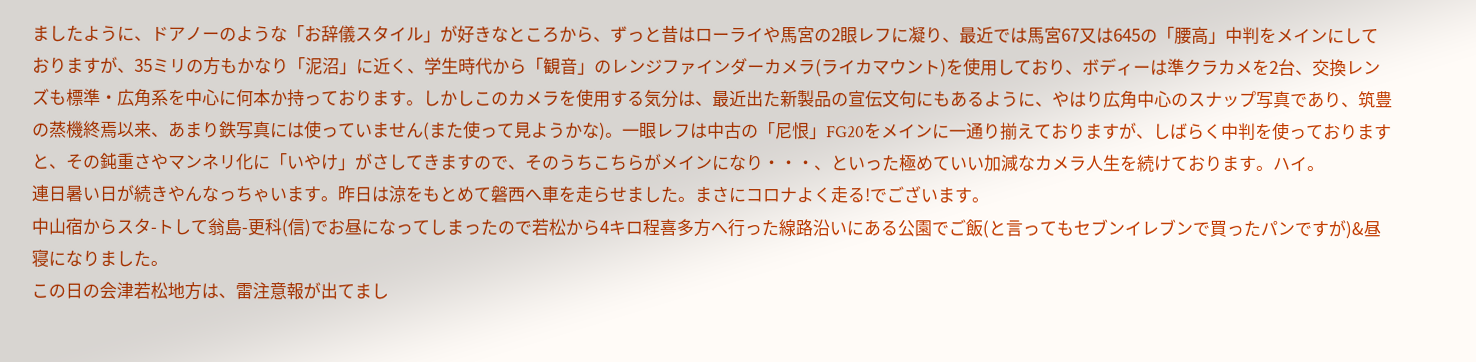ましたように、ドアノーのような「お辞儀スタイル」が好きなところから、ずっと昔はローライや馬宮の2眼レフに凝り、最近では馬宮67又は645の「腰高」中判をメインにしておりますが、35ミリの方もかなり「泥沼」に近く、学生時代から「観音」のレンジファインダーカメラ(ライカマウント)を使用しており、ボディーは準クラカメを2台、交換レンズも標準・広角系を中心に何本か持っております。しかしこのカメラを使用する気分は、最近出た新製品の宣伝文句にもあるように、やはり広角中心のスナップ写真であり、筑豊の蒸機終焉以来、あまり鉄写真には使っていません(また使って見ようかな)。一眼レフは中古の「尼恨」FG20をメインに一通り揃えておりますが、しばらく中判を使っておりますと、その鈍重さやマンネリ化に「いやけ」がさしてきますので、そのうちこちらがメインになり・・・、といった極めていい加減なカメラ人生を続けております。ハイ。
連日暑い日が続きやんなっちゃいます。昨日は涼をもとめて磐西へ車を走らせました。まさにコロナよく走る!でございます。
中山宿からスタ-トして翁島-更科(信)でお昼になってしまったので若松から4キロ程喜多方へ行った線路沿いにある公園でご飯(と言ってもセブンイレブンで買ったパンですが)&昼寝になりました。
この日の会津若松地方は、雷注意報が出てまし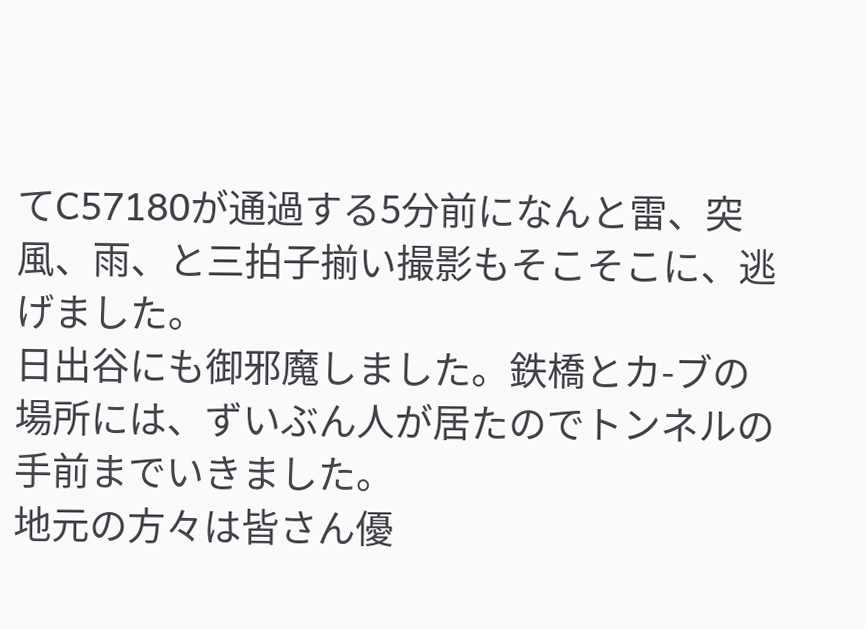てC57180が通過する5分前になんと雷、突風、雨、と三拍子揃い撮影もそこそこに、逃げました。
日出谷にも御邪魔しました。鉄橋とカ-ブの場所には、ずいぶん人が居たのでトンネルの手前までいきました。
地元の方々は皆さん優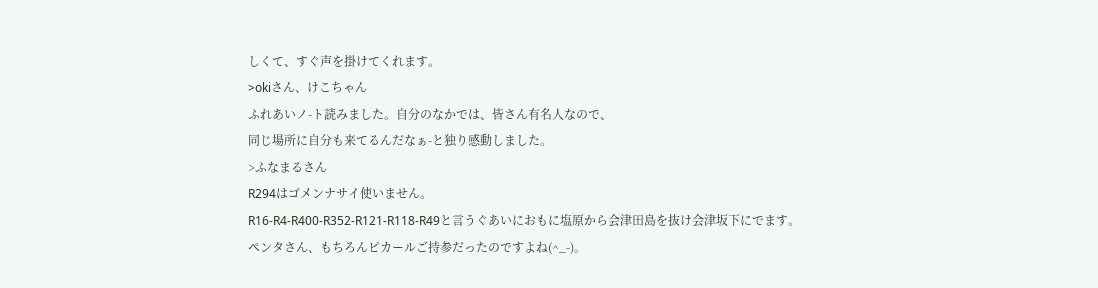しくて、すぐ声を掛けてくれます。
>okiさん、けこちゃん
ふれあいノ-ト読みました。自分のなかでは、皆さん有名人なので、
同じ場所に自分も来てるんだなぁ-と独り感動しました。
>ふなまるさん
R294はゴメンナサイ使いません。
R16-R4-R400-R352-R121-R118-R49と言うぐあいにおもに塩原から会津田島を抜け会津坂下にでます。
ペンタさん、もちろんピカールご持参だったのですよね(^_-)。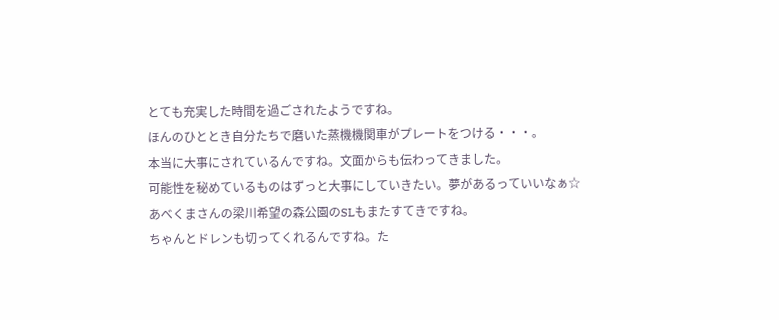とても充実した時間を過ごされたようですね。
ほんのひととき自分たちで磨いた蒸機機関車がプレートをつける・・・。
本当に大事にされているんですね。文面からも伝わってきました。
可能性を秘めているものはずっと大事にしていきたい。夢があるっていいなぁ☆
あべくまさんの梁川希望の森公園のSLもまたすてきですね。
ちゃんとドレンも切ってくれるんですね。た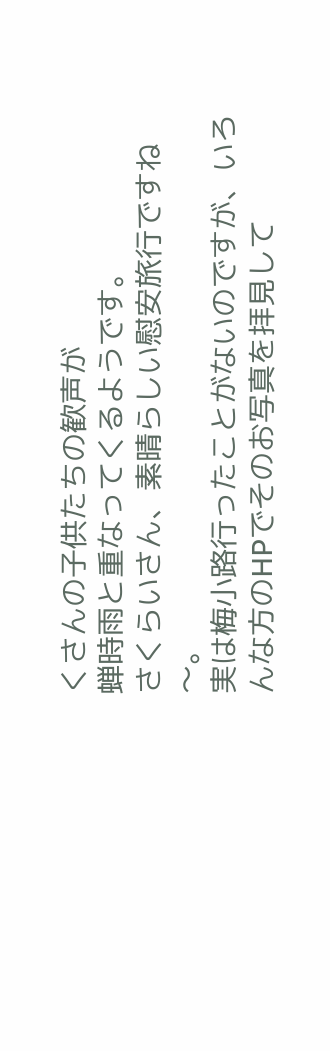くさんの子供たちの歓声が
蝉時雨と重なってくるようです。
さくらいさん、素晴らしい慰安旅行ですね〜。
実は梅小路行ったことがないのですが、いろんな方のHPでそのお写真を拝見して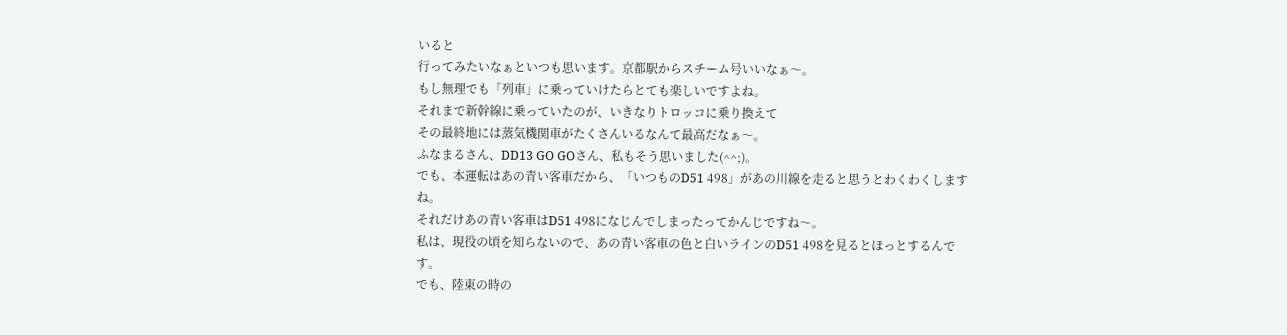いると
行ってみたいなぁといつも思います。京都駅からスチーム号いいなぁ〜。
もし無理でも「列車」に乗っていけたらとても楽しいですよね。
それまで新幹線に乗っていたのが、いきなりトロッコに乗り換えて
その最終地には蒸気機関車がたくさんいるなんて最高だなぁ〜。
ふなまるさん、DD13 GO GOさん、私もそう思いました(^^;)。
でも、本運転はあの青い客車だから、「いつものD51 498」があの川線を走ると思うとわくわくしますね。
それだけあの青い客車はD51 498になじんでしまったってかんじですね〜。
私は、現役の頃を知らないので、あの青い客車の色と白いラインのD51 498を見るとほっとするんです。
でも、陸東の時の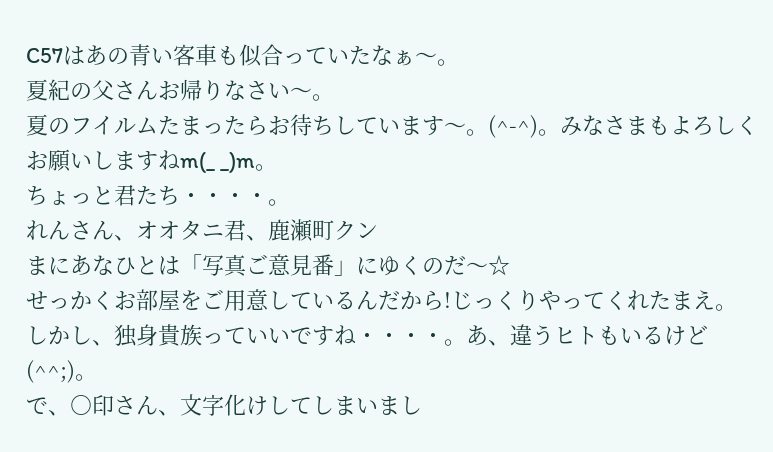C57はあの青い客車も似合っていたなぁ〜。
夏紀の父さんお帰りなさい〜。
夏のフイルムたまったらお待ちしています〜。(^-^)。みなさまもよろしくお願いしますねm(_ _)m。
ちょっと君たち・・・・。
れんさん、オオタニ君、鹿瀬町クン
まにあなひとは「写真ご意見番」にゆくのだ〜☆
せっかくお部屋をご用意しているんだから!じっくりやってくれたまえ。
しかし、独身貴族っていいですね・・・・。あ、違うヒトもいるけど(^^;)。
で、○印さん、文字化けしてしまいまし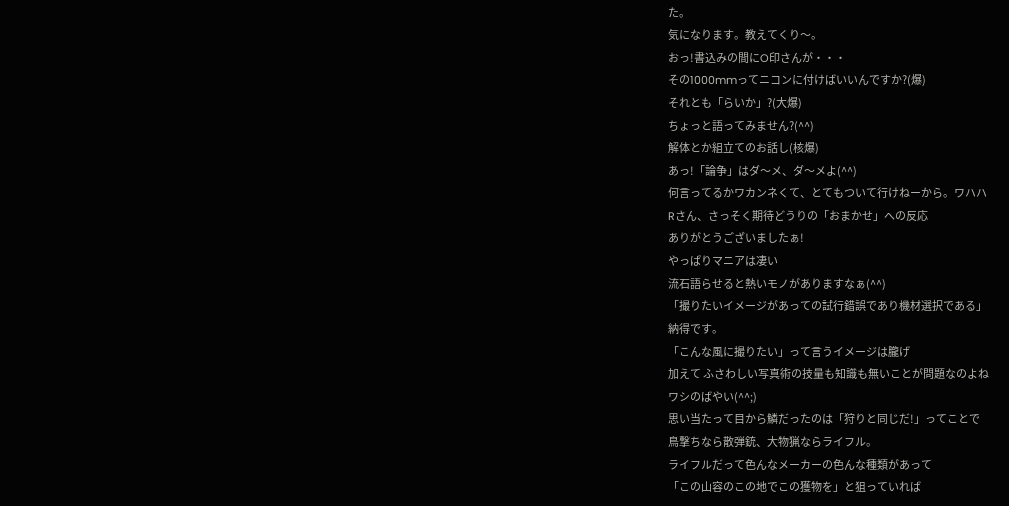た。
気になります。教えてくり〜。
おっ!書込みの間にO印さんが・・・
その1000mmってニコンに付けばいいんですか?(爆)
それとも「らいか」?(大爆)
ちょっと語ってみません?(^^)
解体とか組立てのお話し(核爆)
あっ!「論争」はダ〜メ、ダ〜メよ(^^)
何言ってるかワカンネくて、とてもついて行けねーから。ワハハ
Rさん、さっそく期待どうりの「おまかせ」への反応
ありがとうございましたぁ!
やっぱりマニアは凄い
流石語らせると熱いモノがありますなぁ(^^)
「撮りたいイメージがあっての試行錯誤であり機材選択である」
納得です。
「こんな風に撮りたい」って言うイメージは朧げ
加えて ふさわしい写真術の技量も知識も無いことが問題なのよね
ワシのばやい(^^;)
思い当たって目から鱗だったのは「狩りと同じだ!」ってことで
鳥撃ちなら散弾銃、大物猟ならライフル。
ライフルだって色んなメーカーの色んな種類があって
「この山容のこの地でこの獲物を」と狙っていれば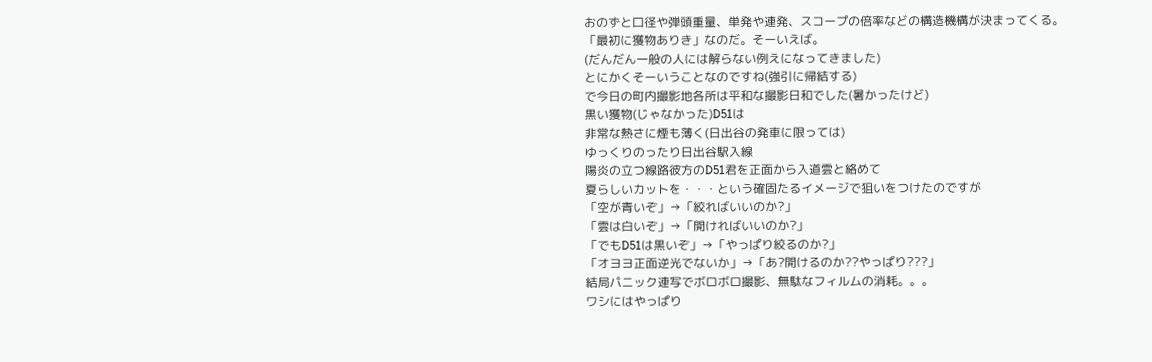おのずと口径や弾頭重量、単発や連発、スコープの倍率などの構造機構が決まってくる。
「最初に獲物ありき」なのだ。そーいえば。
(だんだん一般の人には解らない例えになってきました)
とにかくそーいうことなのですね(強引に帰結する)
で今日の町内撮影地各所は平和な撮影日和でした(暑かったけど)
黒い獲物(じゃなかった)D51は
非常な熱さに煙も薄く(日出谷の発車に限っては)
ゆっくりのったり日出谷駅入線
陽炎の立つ線路彼方のD51君を正面から入道雲と絡めて
夏らしいカットを・・・という確固たるイメージで狙いをつけたのですが
「空が青いぞ」→「絞ればいいのか?」
「雲は白いぞ」→「開ければいいのか?」
「でもD51は黒いぞ」→「やっぱり絞るのか?」
「オヨヨ正面逆光でないか」→「あ?開けるのか??やっぱり???」
結局パニック連写でボロボロ撮影、無駄なフィルムの消耗。。。
ワシにはやっぱり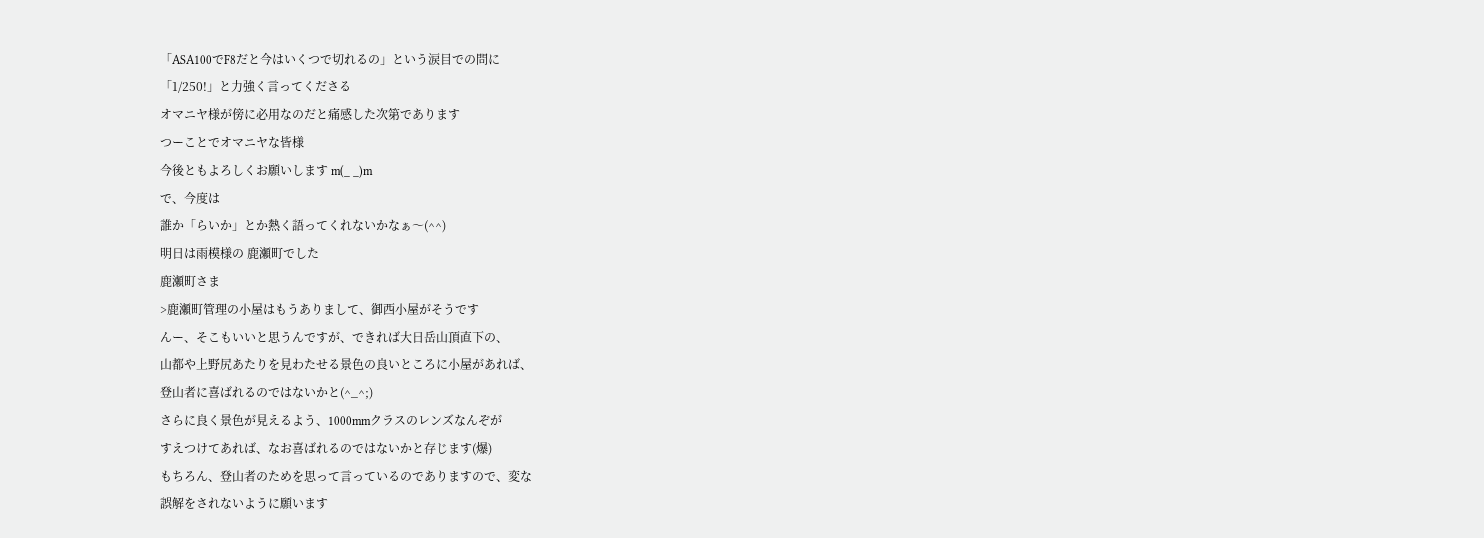「ASA100でF8だと今はいくつで切れるの」という涙目での問に
「1/250!」と力強く言ってくださる
オマニヤ様が傍に必用なのだと痛感した次第であります
つーことでオマニヤな皆様
今後ともよろしくお願いします m(_ _)m
で、今度は
誰か「らいか」とか熱く語ってくれないかなぁ〜(^^)
明日は雨模様の 鹿瀬町でした
鹿瀬町さま
>鹿瀬町管理の小屋はもうありまして、御西小屋がそうです
んー、そこもいいと思うんですが、できれば大日岳山頂直下の、
山都や上野尻あたりを見わたせる景色の良いところに小屋があれば、
登山者に喜ばれるのではないかと(^_^;)
さらに良く景色が見えるよう、1000mmクラスのレンズなんぞが
すえつけてあれば、なお喜ばれるのではないかと存じます(爆)
もちろん、登山者のためを思って言っているのでありますので、変な
誤解をされないように願います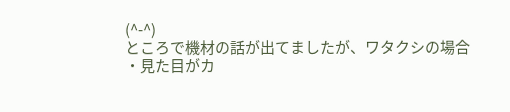(^-^)
ところで機材の話が出てましたが、ワタクシの場合
・見た目がカ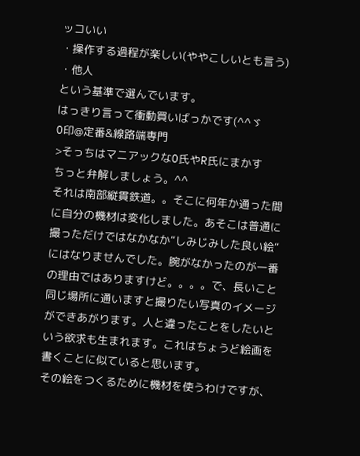ッコいい
・操作する過程が楽しい(ややこしいとも言う)
・他人
という基準で選んでいます。
はっきり言って衝動買いばっかです(^^ゞ
O印@定番&線路端専門
>そっちはマニアックなO氏やR氏にまかす
ちっと弁解しましょう。^^
それは南部縦貫鉄道。。そこに何年か通った間に自分の機材は変化しました。あそこは普通に撮っただけではなかなか”しみじみした良い絵”にはなりませんでした。腕がなかったのが一番の理由ではありますけど。。。。で、長いこと同じ場所に通いますと撮りたい写真のイメージができあがります。人と違ったことをしたいという欲求も生まれます。これはちょうど絵画を書くことに似ていると思います。
その絵をつくるために機材を使うわけですが、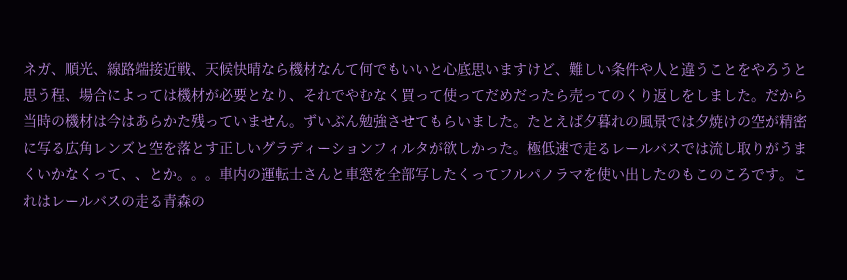ネガ、順光、線路端接近戦、天候快晴なら機材なんて何でもいいと心底思いますけど、難しい条件や人と違うことをやろうと思う程、場合によっては機材が必要となり、それでやむなく買って使ってだめだったら売ってのくり返しをしました。だから当時の機材は今はあらかた残っていません。ずいぶん勉強させてもらいました。たとえば夕暮れの風景では夕焼けの空が精密に写る広角レンズと空を落とす正しいグラディーションフィルタが欲しかった。極低速で走るレールバスでは流し取りがうまくいかなくって、、とか。。。車内の運転士さんと車窓を全部写したくってフルパノラマを使い出したのもこのころです。これはレールバスの走る青森の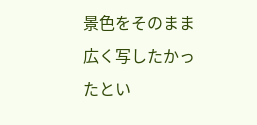景色をそのまま広く写したかったとい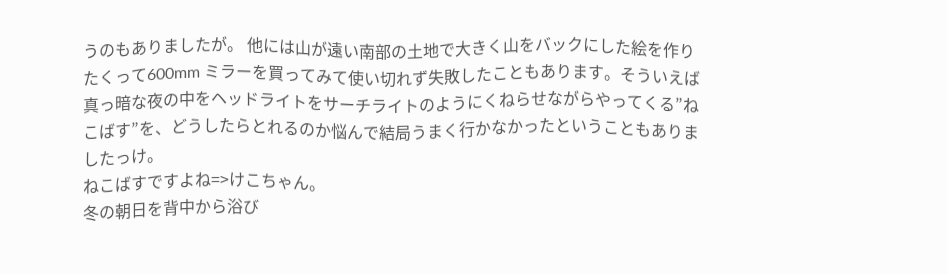うのもありましたが。 他には山が遠い南部の土地で大きく山をバックにした絵を作りたくって600mm ミラーを買ってみて使い切れず失敗したこともあります。そういえば真っ暗な夜の中をヘッドライトをサーチライトのようにくねらせながらやってくる”ねこばす”を、どうしたらとれるのか悩んで結局うまく行かなかったということもありましたっけ。
ねこばすですよね=>けこちゃん。
冬の朝日を背中から浴び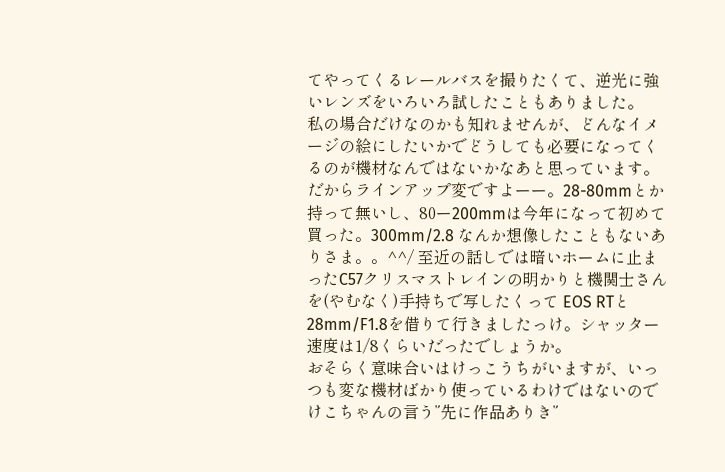てやってくるレールバスを撮りたくて、逆光に強いレンズをいろいろ試したこともありました。
私の場合だけなのかも知れませんが、どんなイメージの絵にしたいかでどうしても必要になってくるのが機材なんではないかなあと思っています。だからラインアップ変ですよーー。28-80mmとか持って無いし、80ー200mmは今年になって初めて買った。300mm/2.8 なんか想像したこともないありさま。。^^/ 至近の話しでは暗いホームに止まったC57クリスマストレインの明かりと機関士さんを(やむなく)手持ちで写したくって EOS RTと28mm/F1.8を借りて行きましたっけ。シャッター速度は1/8くらいだったでしょうか。
おそらく意味合いはけっこうちがいますが、いっつも変な機材ばかり使っているわけではないので けこちゃんの言う”先に作品ありき”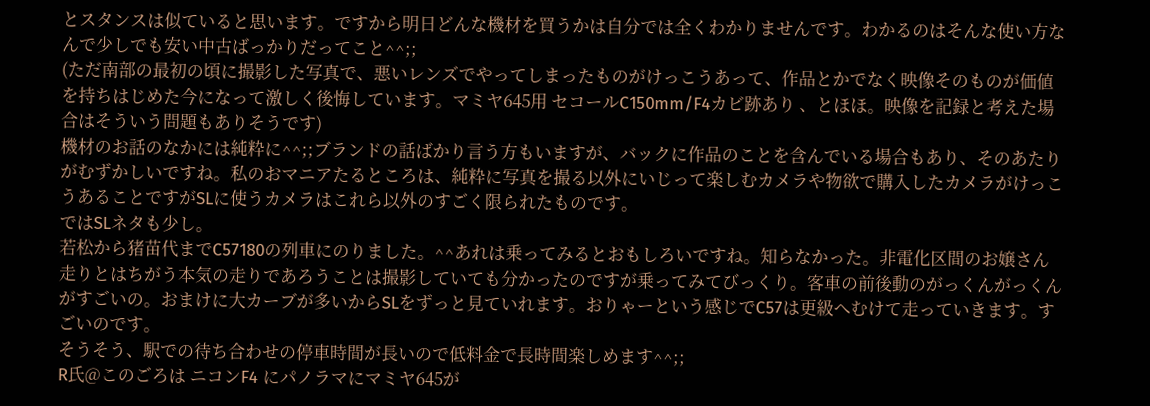とスタンスは似ていると思います。ですから明日どんな機材を買うかは自分では全くわかりませんです。わかるのはそんな使い方なんで少しでも安い中古ばっかりだってこと^^;;
(ただ南部の最初の頃に撮影した写真で、悪いレンズでやってしまったものがけっこうあって、作品とかでなく映像そのものが価値を持ちはじめた今になって激しく後悔しています。マミヤ645用 セコールC150mm/F4カビ跡あり 、とほほ。映像を記録と考えた場合はそういう問題もありそうです)
機材のお話のなかには純粋に^^;;ブランドの話ばかり言う方もいますが、バックに作品のことを含んでいる場合もあり、そのあたりがむずかしいですね。私のおマニアたるところは、純粋に写真を撮る以外にいじって楽しむカメラや物欲で購入したカメラがけっこうあることですがSLに使うカメラはこれら以外のすごく限られたものです。
ではSLネタも少し。
若松から猪苗代までC57180の列車にのりました。^^あれは乗ってみるとおもしろいですね。知らなかった。非電化区間のお嬢さん走りとはちがう本気の走りであろうことは撮影していても分かったのですが乗ってみてびっくり。客車の前後動のがっくんがっくんがすごいの。おまけに大カーブが多いからSLをずっと見ていれます。おりゃーという感じでC57は更級へむけて走っていきます。すごいのです。
そうそう、駅での待ち合わせの停車時間が長いので低料金で長時間楽しめます^^;;
R氏@このごろは ニコンF4 にパノラマにマミヤ645が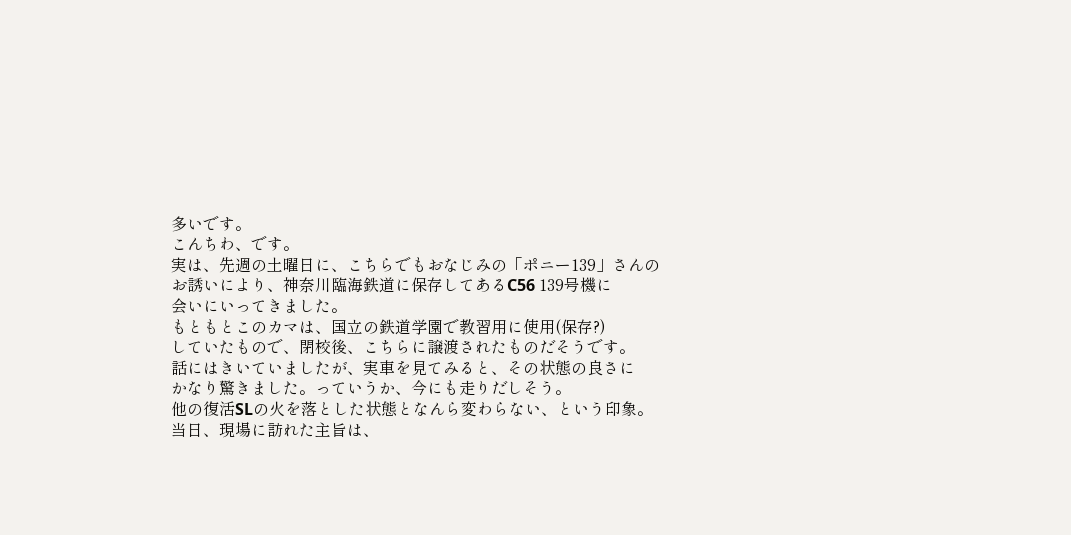多いです。
こんちわ、です。
実は、先週の土曜日に、こちらでもおなじみの「ポニー139」さんの
お誘いにより、神奈川臨海鉄道に保存してあるC56 139号機に
会いにいってきました。
もともとこのカマは、国立の鉄道学園で教習用に使用(保存?)
していたもので、閉校後、こちらに譲渡されたものだそうです。
話にはきいていましたが、実車を見てみると、その状態の良さに
かなり驚きました。っていうか、今にも走りだしそう。
他の復活SLの火を落とした状態となんら変わらない、という印象。
当日、現場に訪れた主旨は、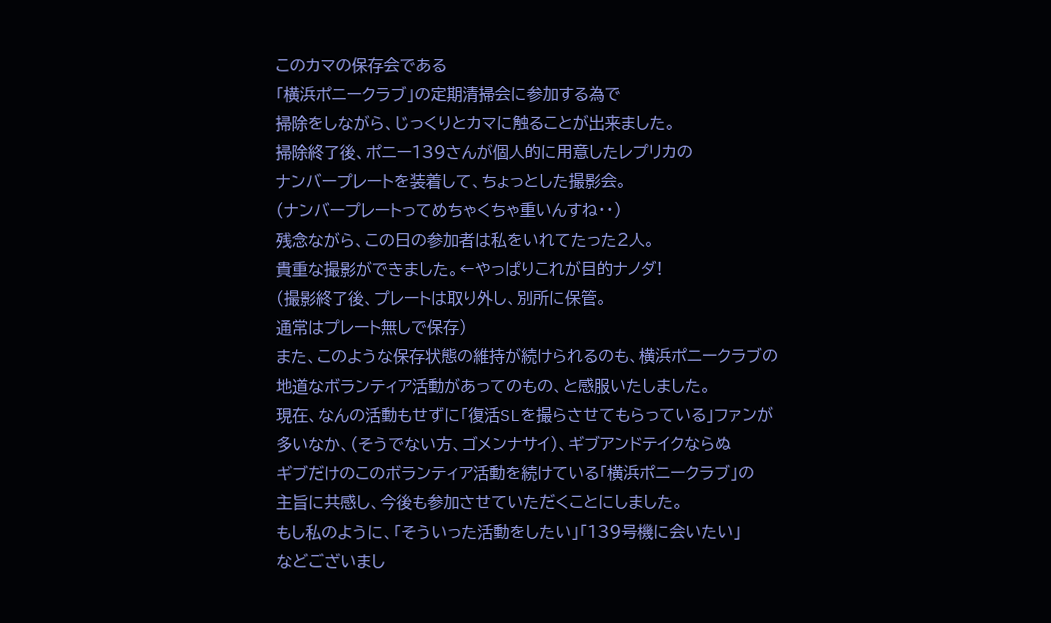このカマの保存会である
「横浜ポニークラブ」の定期清掃会に参加する為で
掃除をしながら、じっくりとカマに触ることが出来ました。
掃除終了後、ポニー139さんが個人的に用意したレプリカの
ナンバープレートを装着して、ちょっとした撮影会。
(ナンバープレートってめちゃくちゃ重いんすね・・)
残念ながら、この日の参加者は私をいれてたった2人。
貴重な撮影ができました。←やっぱりこれが目的ナノダ!
(撮影終了後、プレートは取り外し、別所に保管。
通常はプレート無しで保存)
また、このような保存状態の維持が続けられるのも、横浜ポニークラブの
地道なボランティア活動があってのもの、と感服いたしました。
現在、なんの活動もせずに「復活SLを撮らさせてもらっている」ファンが
多いなか、(そうでない方、ゴメンナサイ)、ギブアンドテイクならぬ
ギブだけのこのボランティア活動を続けている「横浜ポニークラブ」の
主旨に共感し、今後も参加させていただくことにしました。
もし私のように、「そういった活動をしたい」「139号機に会いたい」
などございまし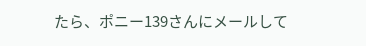たら、ポニー139さんにメールして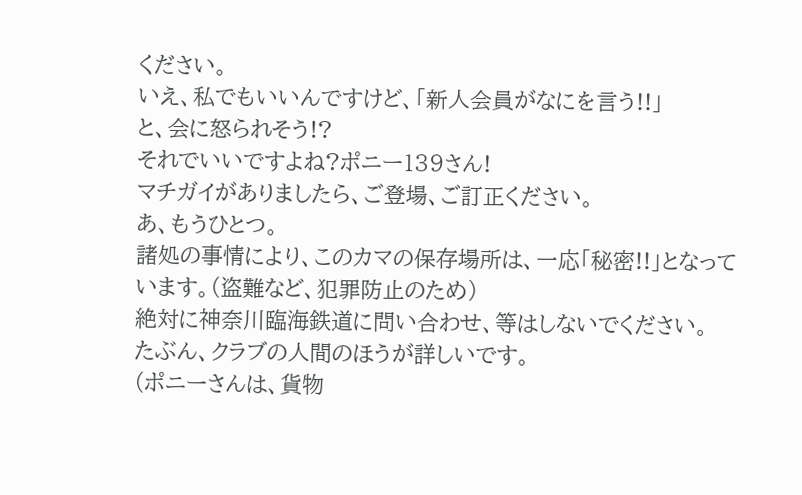ください。
いえ、私でもいいんですけど、「新人会員がなにを言う!!」
と、会に怒られそう!?
それでいいですよね?ポニー139さん!
マチガイがありましたら、ご登場、ご訂正ください。
あ、もうひとつ。
諸処の事情により、このカマの保存場所は、一応「秘密!!」となって
います。(盗難など、犯罪防止のため)
絶対に神奈川臨海鉄道に問い合わせ、等はしないでください。
たぶん、クラブの人間のほうが詳しいです。
(ポニーさんは、貨物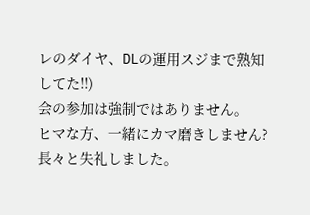レのダイヤ、DLの運用スジまで熟知してた!!)
会の参加は強制ではありません。
ヒマな方、一緒にカマ磨きしません?
長々と失礼しました。